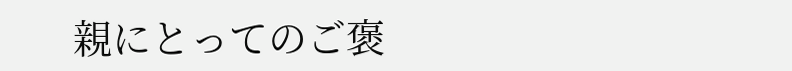親にとってのご褒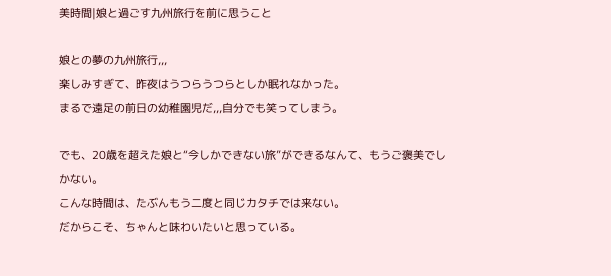美時間|娘と過ごす九州旅行を前に思うこと

娘との夢の九州旅行,,,
楽しみすぎて、昨夜はうつらうつらとしか眠れなかった。
まるで遠足の前日の幼稚園児だ,,,自分でも笑ってしまう。

でも、20歳を超えた娘と“今しかできない旅”ができるなんて、もうご褒美でしかない。
こんな時間は、たぶんもう二度と同じカタチでは来ない。
だからこそ、ちゃんと味わいたいと思っている。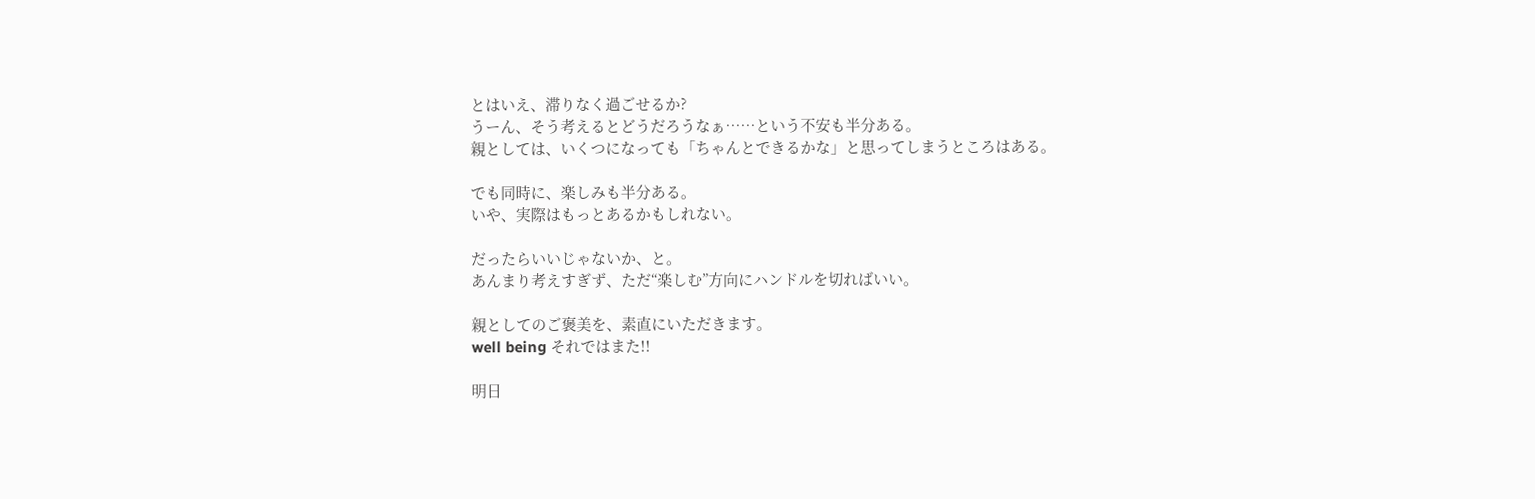とはいえ、滞りなく過ごせるか?
うーん、そう考えるとどうだろうなぁ……という不安も半分ある。
親としては、いくつになっても「ちゃんとできるかな」と思ってしまうところはある。

でも同時に、楽しみも半分ある。
いや、実際はもっとあるかもしれない。

だったらいいじゃないか、と。
あんまり考えすぎず、ただ“楽しむ”方向にハンドルを切ればいい。

親としてのご褒美を、素直にいただきます。
well being それではまた!!

明日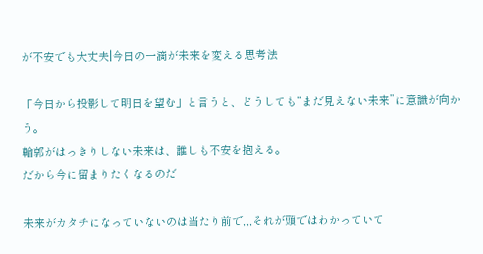が不安でも大丈夫|今日の一滴が未来を変える思考法

「今日から投影して明日を望む」と言うと、どうしても“まだ見えない未来”に意識が向かう。
輪郭がはっきりしない未来は、誰しも不安を抱える。
だから今に留まりたくなるのだ

未来がカタチになっていないのは当たり前で,,,それが頭ではわかっていて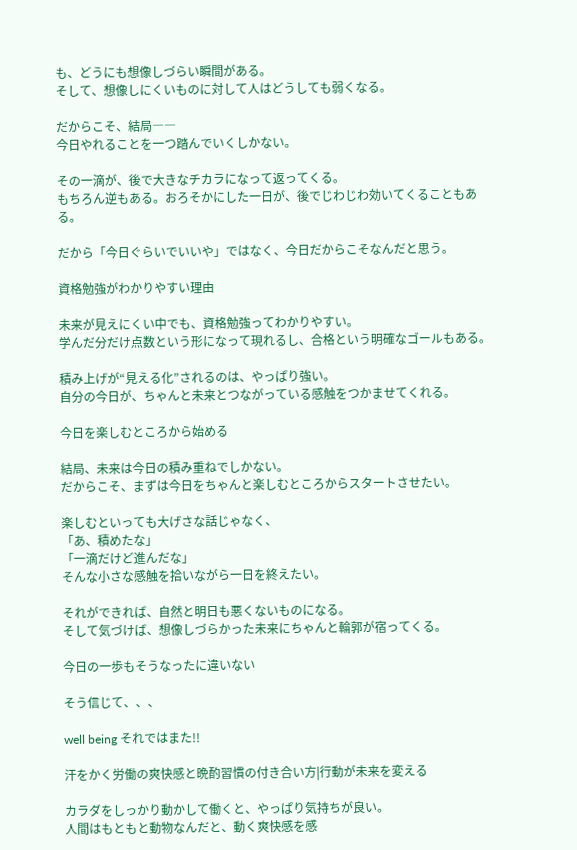も、どうにも想像しづらい瞬間がある。
そして、想像しにくいものに対して人はどうしても弱くなる。

だからこそ、結局――
今日やれることを一つ踏んでいくしかない。

その一滴が、後で大きなチカラになって返ってくる。
もちろん逆もある。おろそかにした一日が、後でじわじわ効いてくることもある。

だから「今日ぐらいでいいや」ではなく、今日だからこそなんだと思う。

資格勉強がわかりやすい理由

未来が見えにくい中でも、資格勉強ってわかりやすい。
学んだ分だけ点数という形になって現れるし、合格という明確なゴールもある。

積み上げが“見える化”されるのは、やっぱり強い。
自分の今日が、ちゃんと未来とつながっている感触をつかませてくれる。

今日を楽しむところから始める

結局、未来は今日の積み重ねでしかない。
だからこそ、まずは今日をちゃんと楽しむところからスタートさせたい。

楽しむといっても大げさな話じゃなく、
「あ、積めたな」
「一滴だけど進んだな」
そんな小さな感触を拾いながら一日を終えたい。

それができれば、自然と明日も悪くないものになる。
そして気づけば、想像しづらかった未来にちゃんと輪郭が宿ってくる。

今日の一歩もそうなったに違いない

そう信じて、、、

well being それではまた!!

汗をかく労働の爽快感と晩酌習慣の付き合い方|行動が未来を変える

カラダをしっかり動かして働くと、やっぱり気持ちが良い。
人間はもともと動物なんだと、動く爽快感を感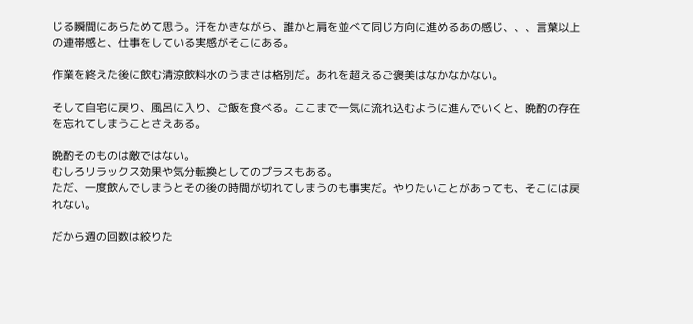じる瞬間にあらためて思う。汗をかきながら、誰かと肩を並べて同じ方向に進めるあの感じ、、、言葉以上の連帯感と、仕事をしている実感がそこにある。

作業を終えた後に飲む清涼飲料水のうまさは格別だ。あれを超えるご褒美はなかなかない。

そして自宅に戻り、風呂に入り、ご飯を食べる。ここまで一気に流れ込むように進んでいくと、晩酌の存在を忘れてしまうことさえある。

晩酌そのものは敵ではない。
むしろリラックス効果や気分転換としてのプラスもある。
ただ、一度飲んでしまうとその後の時間が切れてしまうのも事実だ。やりたいことがあっても、そこには戻れない。

だから週の回数は絞りた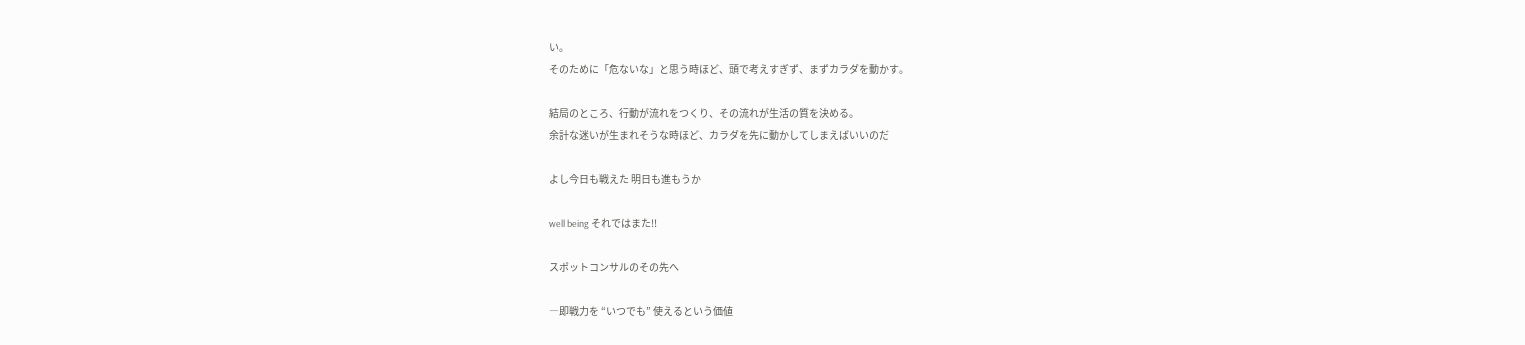い。
そのために「危ないな」と思う時ほど、頭で考えすぎず、まずカラダを動かす。

結局のところ、行動が流れをつくり、その流れが生活の質を決める。
余計な迷いが生まれそうな時ほど、カラダを先に動かしてしまえばいいのだ

よし今日も戦えた 明日も進もうか

well being それではまた!!

スポットコンサルのその先へ

―即戦力を “いつでも” 使えるという価値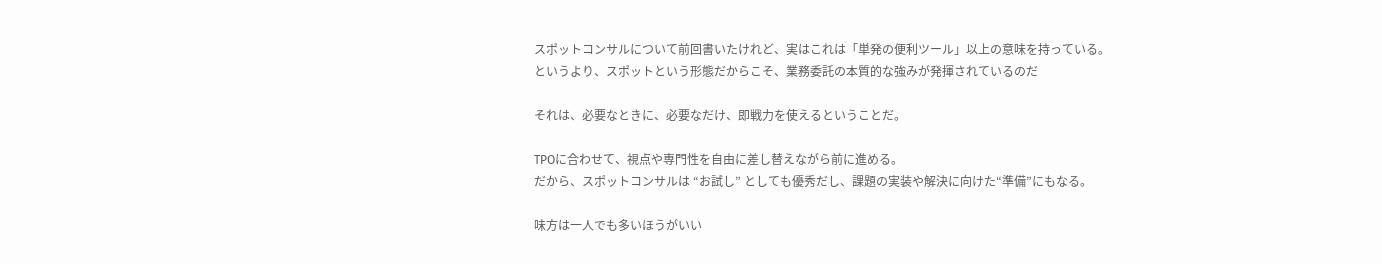スポットコンサルについて前回書いたけれど、実はこれは「単発の便利ツール」以上の意味を持っている。
というより、スポットという形態だからこそ、業務委託の本質的な強みが発揮されているのだ

それは、必要なときに、必要なだけ、即戦力を使えるということだ。

TPOに合わせて、視点や専門性を自由に差し替えながら前に進める。
だから、スポットコンサルは “お試し” としても優秀だし、課題の実装や解決に向けた“準備”にもなる。

味方は一人でも多いほうがいい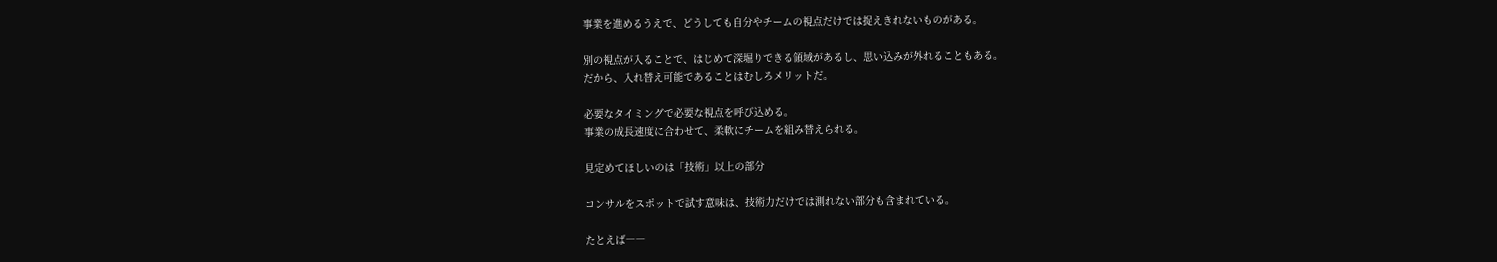事業を進めるうえで、どうしても自分やチームの視点だけでは捉えきれないものがある。

別の視点が入ることで、はじめて深堀りできる領域があるし、思い込みが外れることもある。
だから、入れ替え可能であることはむしろメリットだ。

必要なタイミングで必要な視点を呼び込める。
事業の成長速度に合わせて、柔軟にチームを組み替えられる。

見定めてほしいのは「技術」以上の部分

コンサルをスポットで試す意味は、技術力だけでは測れない部分も含まれている。

たとえば――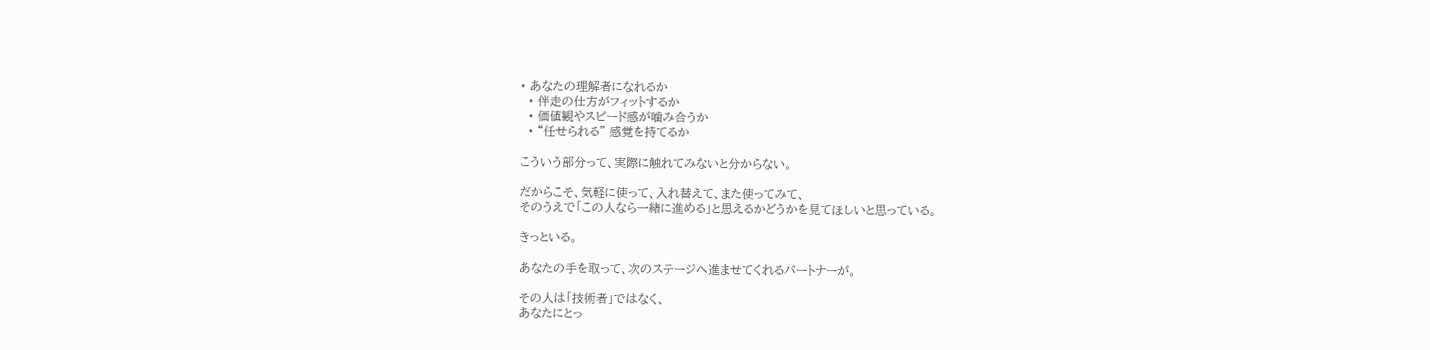• あなたの理解者になれるか
  • 伴走の仕方がフィットするか
  • 価値観やスピード感が噛み合うか
  • “任せられる” 感覚を持てるか

こういう部分って、実際に触れてみないと分からない。

だからこそ、気軽に使って、入れ替えて、また使ってみて、
そのうえで「この人なら一緒に進める」と思えるかどうかを見てほしいと思っている。

きっといる。

あなたの手を取って、次のステージへ進ませてくれるパートナーが。

その人は「技術者」ではなく、
あなたにとっ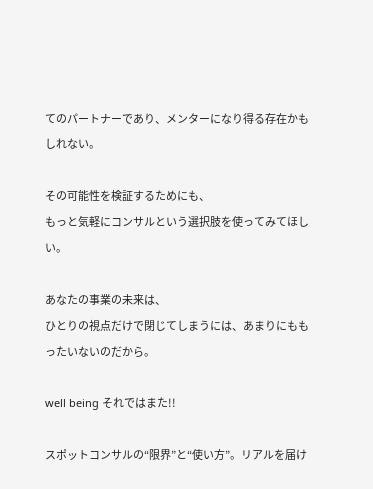てのパートナーであり、メンターになり得る存在かもしれない。

その可能性を検証するためにも、
もっと気軽にコンサルという選択肢を使ってみてほしい。

あなたの事業の未来は、
ひとりの視点だけで閉じてしまうには、あまりにももったいないのだから。

well being それではまた!!

スポットコンサルの“限界”と“使い方”。リアルを届け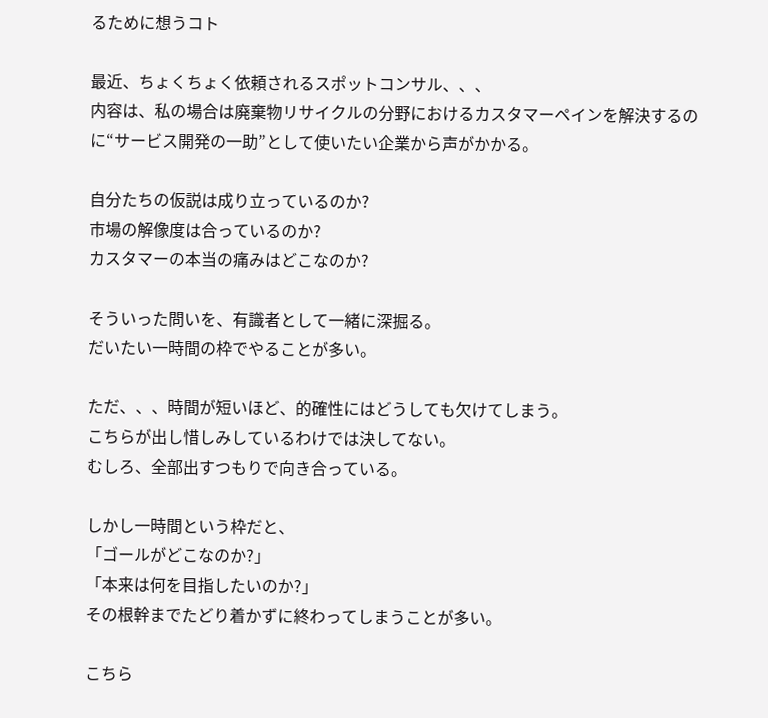るために想うコト

最近、ちょくちょく依頼されるスポットコンサル、、、
内容は、私の場合は廃棄物リサイクルの分野におけるカスタマーペインを解決するのに“サービス開発の一助”として使いたい企業から声がかかる。

自分たちの仮説は成り立っているのか?
市場の解像度は合っているのか?
カスタマーの本当の痛みはどこなのか?

そういった問いを、有識者として一緒に深掘る。
だいたい一時間の枠でやることが多い。

ただ、、、時間が短いほど、的確性にはどうしても欠けてしまう。
こちらが出し惜しみしているわけでは決してない。
むしろ、全部出すつもりで向き合っている。

しかし一時間という枠だと、
「ゴールがどこなのか?」
「本来は何を目指したいのか?」
その根幹までたどり着かずに終わってしまうことが多い。

こちら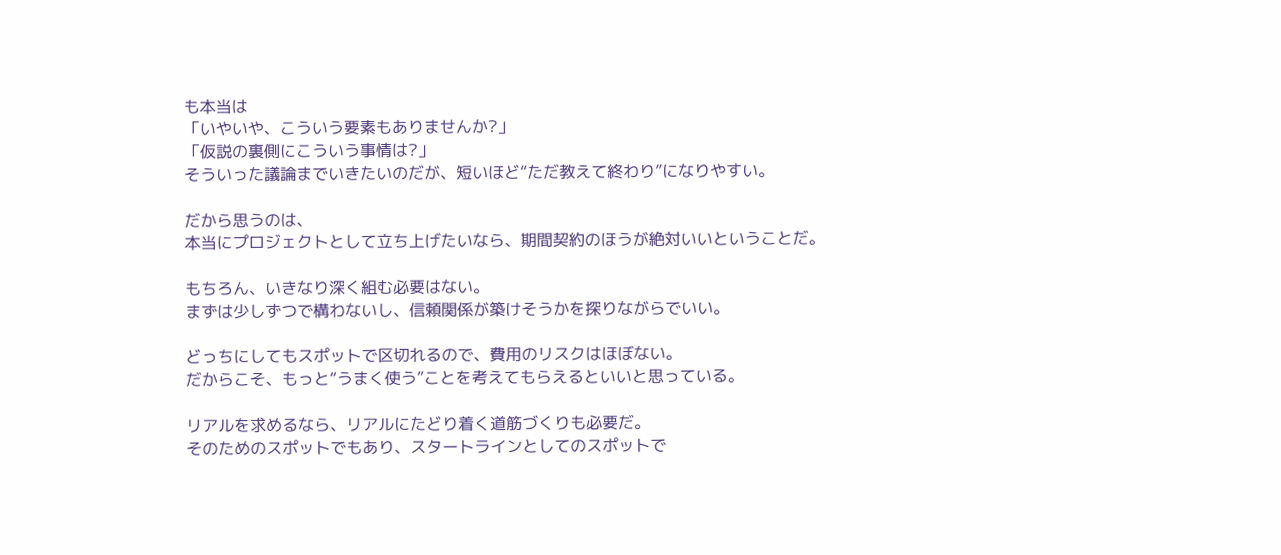も本当は
「いやいや、こういう要素もありませんか?」
「仮説の裏側にこういう事情は?」
そういった議論までいきたいのだが、短いほど“ただ教えて終わり”になりやすい。

だから思うのは、
本当にプロジェクトとして立ち上げたいなら、期間契約のほうが絶対いいということだ。

もちろん、いきなり深く組む必要はない。
まずは少しずつで構わないし、信頼関係が築けそうかを探りながらでいい。

どっちにしてもスポットで区切れるので、費用のリスクはほぼない。
だからこそ、もっと“うまく使う”ことを考えてもらえるといいと思っている。

リアルを求めるなら、リアルにたどり着く道筋づくりも必要だ。
そのためのスポットでもあり、スタートラインとしてのスポットで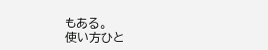もある。
使い方ひと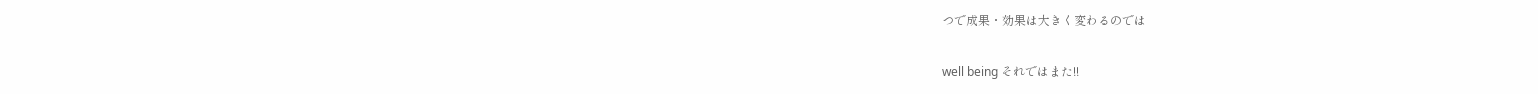つで成果・効果は大きく変わるのでは

well being それではまた!!